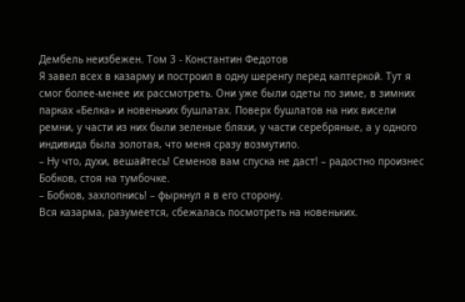Дембель неизбежен. Том 3 - Константин Федотов
Я завел всех в казарму и построил в одну шеренгу перед каптеркой. Тут я смог более-менее их рассмотреть. Они уже были одеты по зиме, в зимних парках «Белка» и новеньких бушлатах. Поверх бушлатов на них висели ремни, у части из них были зеленые бляхи, у части серебряные, а у одного индивида была золотая, что меня сразу возмутило.
– Ну что, духи, вешайтесь! Семенов вам спуска не даст! – радостно произнес Бобков, стоя на тумбочке.
– Бобков, захлопнись! – фыркнул я в его сторону.
Вся казарма, разумеется, сбежалась посмотреть на новеньких.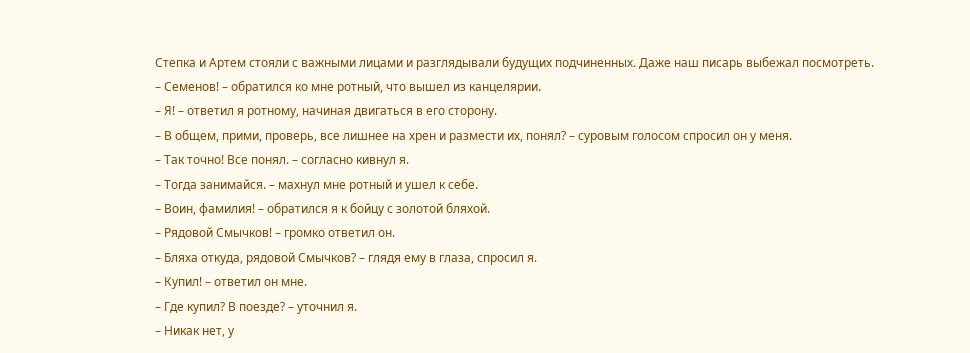Степка и Артем стояли с важными лицами и разглядывали будущих подчиненных. Даже наш писарь выбежал посмотреть.
– Семенов! – обратился ко мне ротный, что вышел из канцелярии.
– Я! – ответил я ротному, начиная двигаться в его сторону.
– В общем, прими, проверь, все лишнее на хрен и размести их, понял? – суровым голосом спросил он у меня.
– Так точно! Все понял. – согласно кивнул я.
– Тогда занимайся. – махнул мне ротный и ушел к себе.
– Воин, фамилия! – обратился я к бойцу с золотой бляхой.
– Рядовой Смычков! – громко ответил он.
– Бляха откуда, рядовой Смычков? – глядя ему в глаза, спросил я.
– Купил! – ответил он мне.
– Где купил? В поезде? – уточнил я.
– Никак нет, у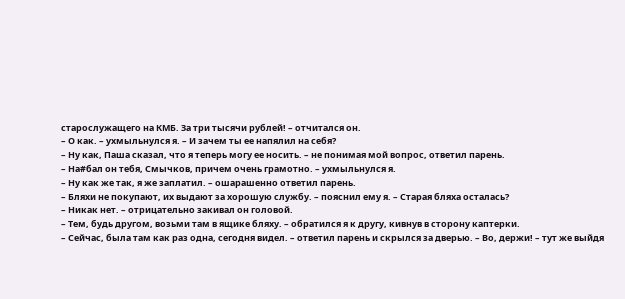старослужащего на КМБ. За три тысячи рублей! – отчитался он.
– О как. – ухмыльнулся я. – И зачем ты ее напялил на себя?
– Ну как, Паша сказал, что я теперь могу ее носить. – не понимая мой вопрос, ответил парень.
– На#бал он тебя, Смычков, причем очень грамотно. – ухмыльнулся я.
– Ну как же так, я же заплатил. – ошарашенно ответил парень.
– Бляхи не покупают, их выдают за хорошую службу. – пояснил ему я. – Старая бляха осталась?
– Никак нет. – отрицательно закивал он головой.
– Тем, будь другом, возьми там в ящике бляху. – обратился я к другу, кивнув в сторону каптерки.
– Сейчас, была там как раз одна, сегодня видел. – ответил парень и скрылся за дверью. – Во, держи! – тут же выйдя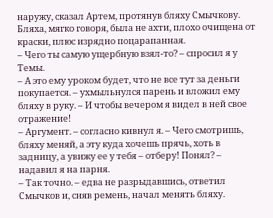наружу, сказал Артем, протянув бляху Смычкову.
Бляха, мягко говоря, была не ахти, плохо очищена от краски, плюс изрядно поцарапанная.
– Чего ты самую ущербную взял-то? – спросил я у Темы.
– А это ему уроком будет, что не все тут за деньги покупается. – ухмыльнулся парень и вложил ему бляху в руку. – И чтобы вечером я видел в ней свое отражение!
– Аргумент. – согласно кивнул я. – Чего смотришь, бляху меняй, а эту куда хочешь прячь, хоть в задницу, а увижу ее у тебя – отберу! Понял? – надавил я на парня.
– Так точно. – едва не разрыдавшись, ответил Смычков и, сняв ремень, начал менять бляху.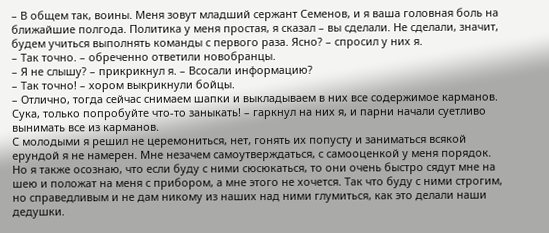– В общем так, воины. Меня зовут младший сержант Семенов, и я ваша головная боль на ближайшие полгода. Политика у меня простая, я сказал – вы сделали. Не сделали, значит, будем учиться выполнять команды с первого раза. Ясно? – спросил у них я.
– Так точно. – обреченно ответили новобранцы.
– Я не слышу? – прикрикнул я. – Всосали информацию?
– Так точно! – хором выкрикнули бойцы.
– Отлично, тогда сейчас снимаем шапки и выкладываем в них все содержимое карманов. Сука, только попробуйте что-то заныкать! – гаркнул на них я, и парни начали суетливо вынимать все из карманов.
С молодыми я решил не церемониться, нет, гонять их попусту и заниматься всякой ерундой я не намерен. Мне незачем самоутверждаться, с самооценкой у меня порядок. Но я также осознаю, что если буду с ними сюсюкаться, то они очень быстро сядут мне на шею и положат на меня с прибором, а мне этого не хочется. Так что буду с ними строгим, но справедливым и не дам никому из наших над ними глумиться, как это делали наши дедушки.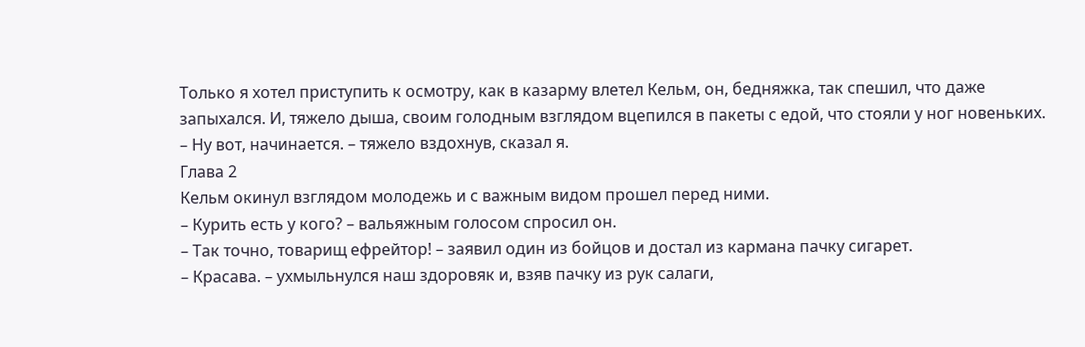Только я хотел приступить к осмотру, как в казарму влетел Кельм, он, бедняжка, так спешил, что даже запыхался. И, тяжело дыша, своим голодным взглядом вцепился в пакеты с едой, что стояли у ног новеньких.
– Ну вот, начинается. – тяжело вздохнув, сказал я.
Глава 2
Кельм окинул взглядом молодежь и с важным видом прошел перед ними.
– Курить есть у кого? – вальяжным голосом спросил он.
– Так точно, товарищ ефрейтор! – заявил один из бойцов и достал из кармана пачку сигарет.
– Красава. – ухмыльнулся наш здоровяк и, взяв пачку из рук салаги,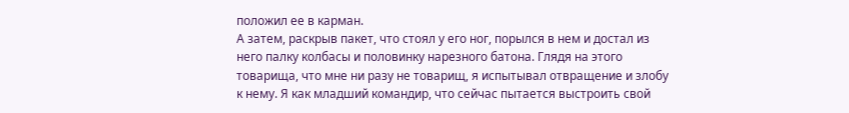положил ее в карман.
А затем, раскрыв пакет, что стоял у его ног, порылся в нем и достал из него палку колбасы и половинку нарезного батона. Глядя на этого товарища, что мне ни разу не товарищ, я испытывал отвращение и злобу к нему. Я как младший командир, что сейчас пытается выстроить свой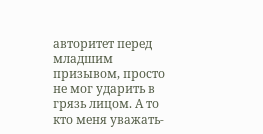авторитет перед младшим призывом, просто не мог ударить в грязь лицом. А то кто меня уважать-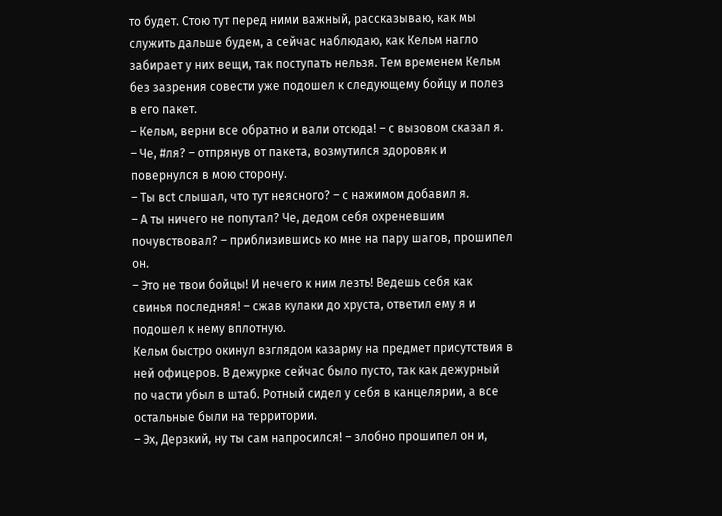то будет. Стою тут перед ними важный, рассказываю, как мы служить дальше будем, а сейчас наблюдаю, как Кельм нагло забирает у них вещи, так поступать нельзя. Тем временем Кельм без зазрения совести уже подошел к следующему бойцу и полез в его пакет.
– Кельм, верни все обратно и вали отсюда! – с вызовом сказал я.
– Че, #ля? – отпрянув от пакета, возмутился здоровяк и повернулся в мою сторону.
– Ты всt слышал, что тут неясного? – с нажимом добавил я.
– А ты ничего не попутал? Че, дедом себя охреневшим почувствовал? – приблизившись ко мне на пару шагов, прошипел он.
– Это не твои бойцы! И нечего к ним лезть! Ведешь себя как свинья последняя! – сжав кулаки до хруста, ответил ему я и подошел к нему вплотную.
Кельм быстро окинул взглядом казарму на предмет присутствия в ней офицеров. В дежурке сейчас было пусто, так как дежурный по части убыл в штаб. Ротный сидел у себя в канцелярии, а все остальные были на территории.
– Эх, Дерзкий, ну ты сам напросился! – злобно прошипел он и,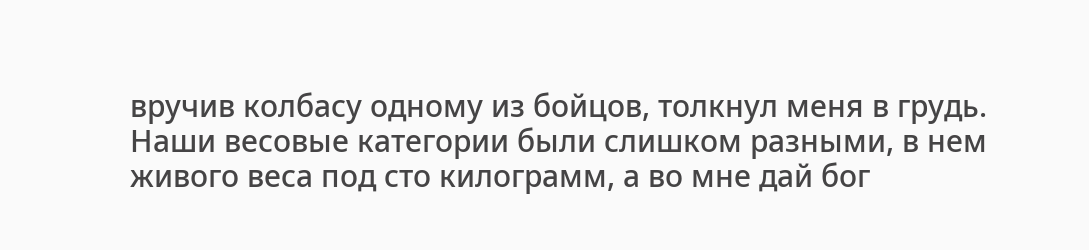вручив колбасу одному из бойцов, толкнул меня в грудь.
Наши весовые категории были слишком разными, в нем живого веса под сто килограмм, а во мне дай бог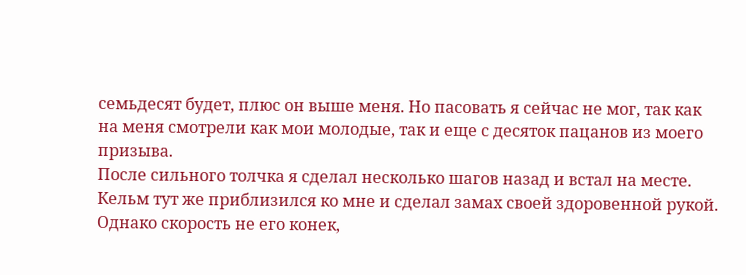семьдесят будет, плюс он выше меня. Но пасовать я сейчас не мог, так как на меня смотрели как мои молодые, так и еще с десяток пацанов из моего призыва.
После сильного толчка я сделал несколько шагов назад и встал на месте. Кельм тут же приблизился ко мне и сделал замах своей здоровенной рукой. Однако скорость не его конек,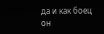да и как боец он